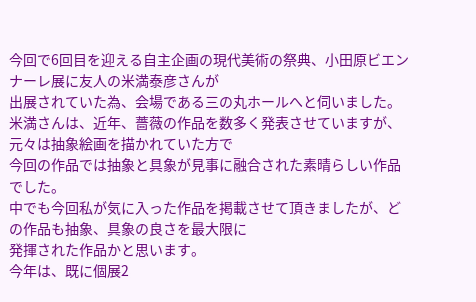今回で6回目を迎える自主企画の現代美術の祭典、小田原ビエンナーレ展に友人の米満泰彦さんが
出展されていた為、会場である三の丸ホールへと伺いました。
米満さんは、近年、薔薇の作品を数多く発表させていますが、元々は抽象絵画を描かれていた方で
今回の作品では抽象と具象が見事に融合された素晴らしい作品でした。
中でも今回私が気に入った作品を掲載させて頂きましたが、どの作品も抽象、具象の良さを最大限に
発揮された作品かと思います。
今年は、既に個展2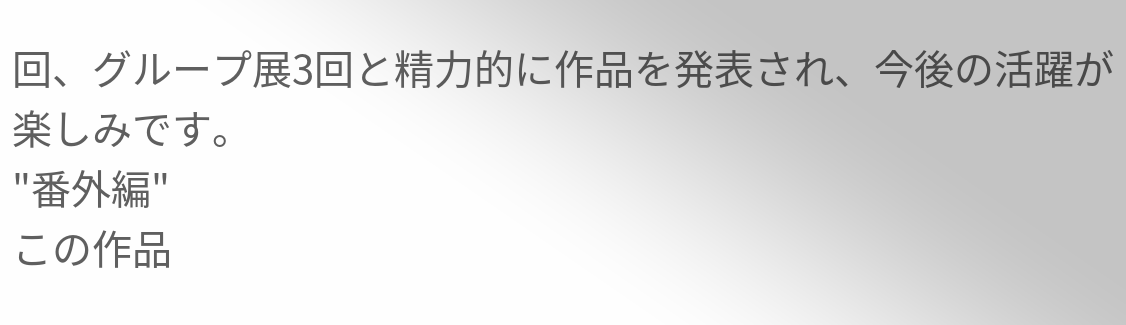回、グループ展3回と精力的に作品を発表され、今後の活躍が楽しみです。
"番外編"
この作品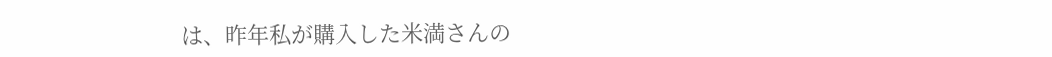は、昨年私が購入した米満さんの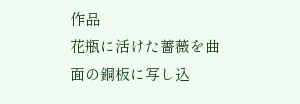作品
花瓶に活けた薔薇を曲面の銅板に写し込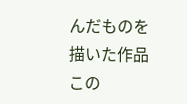んだものを描いた作品
この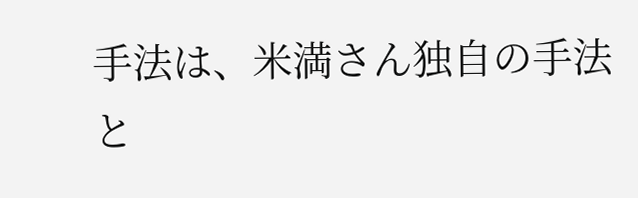手法は、米満さん独自の手法と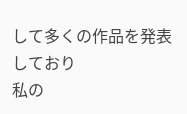して多くの作品を発表しており
私の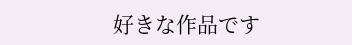好きな作品です